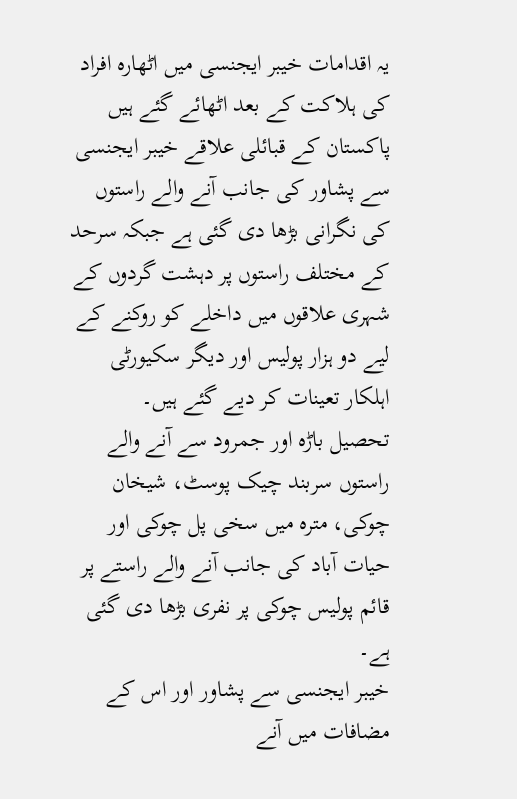یہ اقدامات خیبر ایجنسی میں اٹھارہ افراد کی ہلاکت کے بعد اٹھائے گئے ہیں
پاکستان کے قبائلی علاقے خیبر ایجنسی سے پشاور کی جانب آنے والے راستوں کی نگرانی بڑھا دی گئی ہے جبکہ سرحد کے مختلف راستوں پر دہشت گردوں کے شہری علاقوں میں داخلے کو روکنے کے لیے دو ہزار پولیس اور دیگر سکیورٹی اہلکار تعینات کر دیے گئے ہیں۔
تحصیل باڑہ اور جمرود سے آنے والے راستوں سربند چیک پوسٹ، شیخان چوکی، مترہ میں سخی پل چوکی اور حیات آباد کی جانب آنے والے راستے پر قائم پولیس چوکی پر نفری بڑھا دی گئی ہے۔
خیبر ایجنسی سے پشاور اور اس کے مضافات میں آنے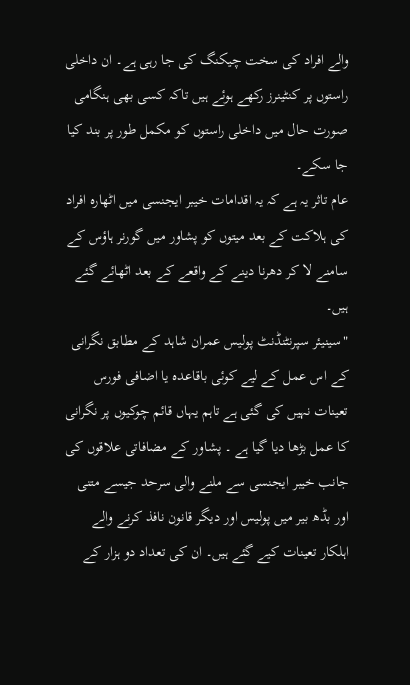والے افراد کی سخت چیکنگ کی جا رہی ہے۔ ان داخلی راستوں پر کنٹینرز رکھے ہوئے ہیں تاکہ کسی بھی ہنگامی صورت حال میں داخلی راستوں کو مکمل طور پر بند کیا جا سکے۔
عام تاثر یہ ہے کہ یہ اقدامات خیبر ایجنسی میں اٹھارہ افراد کی ہلاکت کے بعد میتوں کو پشاور میں گورنر ہاؤس کے سامنے لا کر دھرنا دینے کے واقعے کے بعد اٹھائے گئے ہیں۔
"سینیئر سپرنٹنڈنٹ پولیس عمران شاہد کے مطابق نگرانی کے اس عمل کے لیے کوئی باقاعدہ یا اضافی فورس تعینات نہیں کی گئی ہے تاہم یہاں قائم چوکیوں پر نگرانی کا عمل بڑھا دیا گیا ہے ۔ پشاور کے مضافاتی علاقوں کی جانب خیبر ایجنسی سے ملنے والی سرحد جیسے متنی اور بڈھ بیر میں پولیس اور دیگر قانون نافذ کرنے والے اہلکار تعینات کیے گئے ہیں۔ ان کی تعداد دو ہزار کے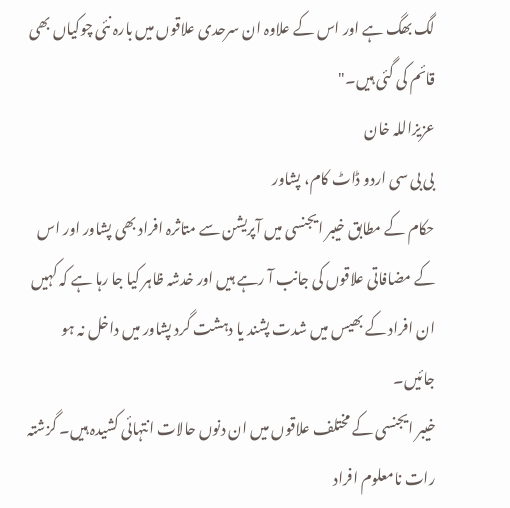لگ بھگ ہے اور اس کے علاوہ ان سرحدی علاقوں میں بارہ نئی چوکیاں بھی قائم کی گئی ہیں۔"
عزیزاللہ خان
بی بی سی اردو ڈاٹ کام، پشاور
حکام کے مطابق خیبر ایجنسی میں آپریشن سے متاثرہ افراد بھی پشاور اور اس کے مضافاتی علاقوں کی جانب آ رہے ہیں اور خدشہ ظاہر کیا جا رہا ہے کہ کہیں ان افراد کے بھیس میں شدت پشند یا دہشت گرد پشاور میں داخل نہ ہو جائیں۔
خیبر ایجنسی کے مختلف علاقوں میں ان دنوں حالات انتہائی کشیدہ ہیں۔ گزشتہ رات نامعلوم افراد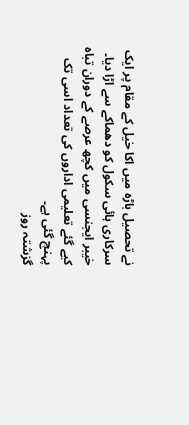نے تحصیل باڑہ میں اکا خیل کے مقام پر ایک سرکاری ہائی سکول کو دھماکے سے اڑا دیا۔ خیبر ایجنسی میں کچھ عرصے کے دوران تباہ کیے گئے تعلیمی اداروں کی تعداد اسی تک پہنچ گئی ہے۔
گزشتہ روز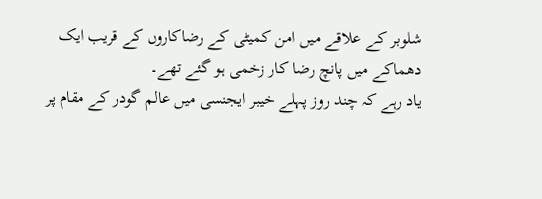شلوبر کے علاقے میں امن کمیٹی کے رضاکاروں کے قریب ایک دھماکے میں پانچ رضا کار زخمی ہو گئے تھے۔
یاد رہے کہ چند روز پہلے خیبر ایجنسی میں عالم گودر کے مقام پر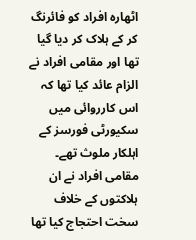اٹھارہ افراد کو فائرنگ کر کے ہلاک کر دیا گیا تھا اور مقامی افراد نے الزام عائد کیا تھا کہ اس کارروائی میں سکیورٹی فورسز کے اہلکار ملوث تھے۔
مقامی افراد نے ان ہلاکتوں کے خلاف سخت احتجاج کیا تھا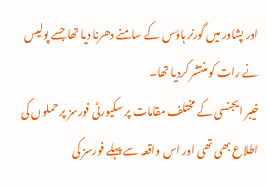اور پشاور میں گورنر ہاؤس کے سامنے دھرنا دیا تھا جسے پولیس نے رات کو منتشر کردیا تھا۔
خیبر ایجنسی کے مختلف مقامات پر سکیورٹی فورسز پر حملوں کی اطلاع بھی تھی اور اس واقعہ سے پہلے فورسز کی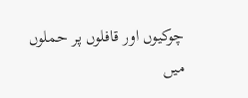چوکیوں اور قافلوں پر حملوں میں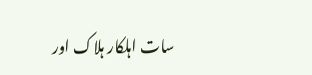سات اہلکار ہلاک اور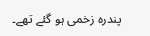پندرہ زخمی ہو گئے تھے۔